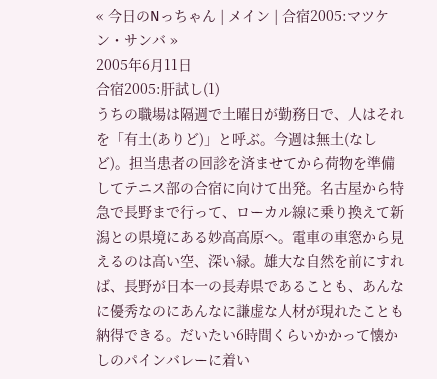« 今日のNっちゃん | メイン | 合宿2005:マツケン・サンバ »
2005年6月11日
合宿2005:肝試し(1)
うちの職場は隔週で土曜日が勤務日で、人はそれを「有土(ありど)」と呼ぶ。今週は無土(なしど)。担当患者の回診を済ませてから荷物を準備してテニス部の合宿に向けて出発。名古屋から特急で長野まで行って、ローカル線に乗り換えて新潟との県境にある妙高高原へ。電車の車窓から見えるのは高い空、深い緑。雄大な自然を前にすれば、長野が日本一の長寿県であることも、あんなに優秀なのにあんなに謙虚な人材が現れたことも納得できる。だいたい6時間くらいかかって懐かしのパインバレーに着い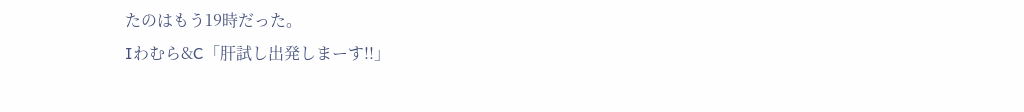たのはもう19時だった。
Iわむら&C「肝試し出発しまーす!!」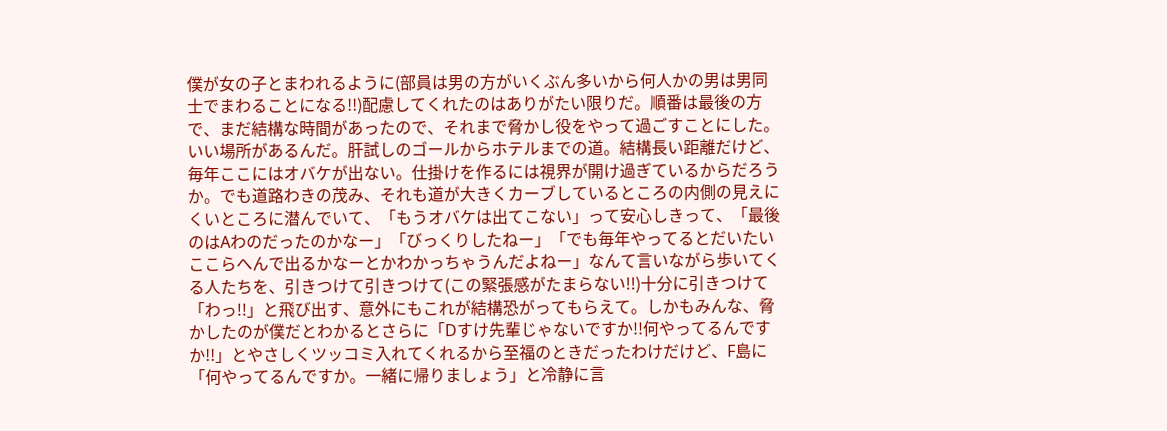僕が女の子とまわれるように(部員は男の方がいくぶん多いから何人かの男は男同士でまわることになる!!)配慮してくれたのはありがたい限りだ。順番は最後の方で、まだ結構な時間があったので、それまで脅かし役をやって過ごすことにした。いい場所があるんだ。肝試しのゴールからホテルまでの道。結構長い距離だけど、毎年ここにはオバケが出ない。仕掛けを作るには視界が開け過ぎているからだろうか。でも道路わきの茂み、それも道が大きくカーブしているところの内側の見えにくいところに潜んでいて、「もうオバケは出てこない」って安心しきって、「最後のはAわのだったのかなー」「びっくりしたねー」「でも毎年やってるとだいたいここらへんで出るかなーとかわかっちゃうんだよねー」なんて言いながら歩いてくる人たちを、引きつけて引きつけて(この緊張感がたまらない!!)十分に引きつけて「わっ!!」と飛び出す、意外にもこれが結構恐がってもらえて。しかもみんな、脅かしたのが僕だとわかるとさらに「Dすけ先輩じゃないですか!!何やってるんですか!!」とやさしくツッコミ入れてくれるから至福のときだったわけだけど、F島に「何やってるんですか。一緒に帰りましょう」と冷静に言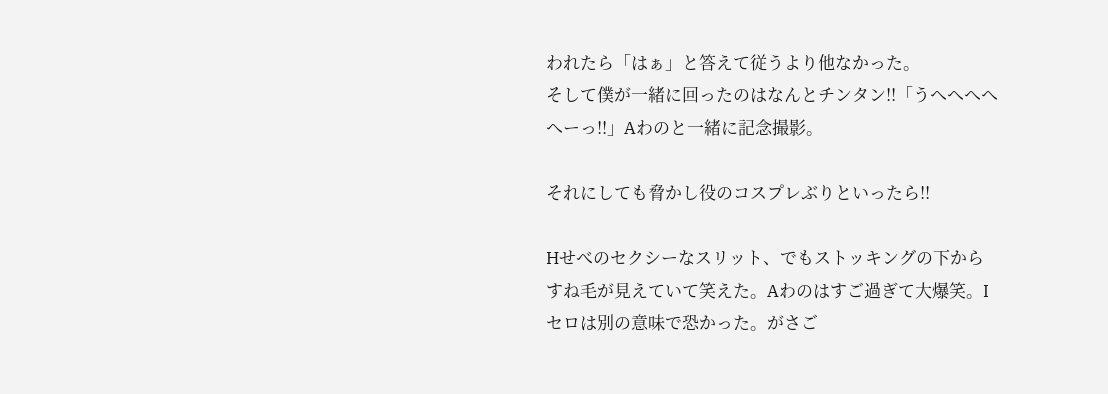われたら「はぁ」と答えて従うより他なかった。
そして僕が一緒に回ったのはなんとチンタン!!「うへへへへへーっ!!」Aわのと一緒に記念撮影。

それにしても脅かし役のコスプレぶりといったら!!

Hせべのセクシーなスリット、でもストッキングの下からすね毛が見えていて笑えた。Aわのはすご過ぎて大爆笑。Iセロは別の意味で恐かった。がさご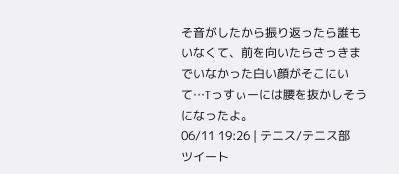そ音がしたから振り返ったら誰もいなくて、前を向いたらさっきまでいなかった白い顔がそこにいて…Tっすぃーには腰を抜かしそうになったよ。
06/11 19:26 | テニス/テニス部
ツイート